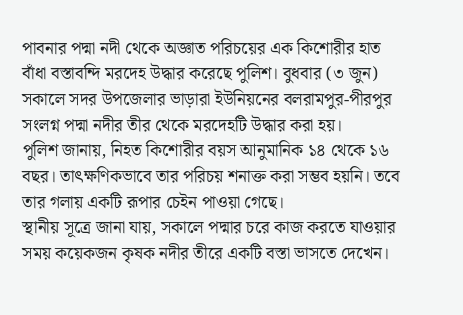পাবনার পদ্মা নদী থেকে অজ্ঞাত পরিচয়ের এক কিশোরীর হাত বাঁধা বস্তাবন্দি মরদেহ উদ্ধার করেছে পুলিশ। বুধবার (৩ জুন) সকালে সদর উপজেলার ভাড়ারা ইউনিয়নের বলরামপুর-পীরপুর সংলগ্ন পদ্মা নদীর তীর থেকে মরদেহটি উদ্ধার করা হয়।
পুলিশ জানায়, নিহত কিশোরীর বয়স আনুমানিক ১৪ থেকে ১৬ বছর। তাৎক্ষণিকভাবে তার পরিচয় শনাক্ত করা সম্ভব হয়নি। তবে তার গলায় একটি রূপার চেইন পাওয়া গেছে।
স্থানীয় সূত্রে জানা যায়, সকালে পদ্মার চরে কাজ করতে যাওয়ার সময় কয়েকজন কৃষক নদীর তীরে একটি বস্তা ভাসতে দেখেন।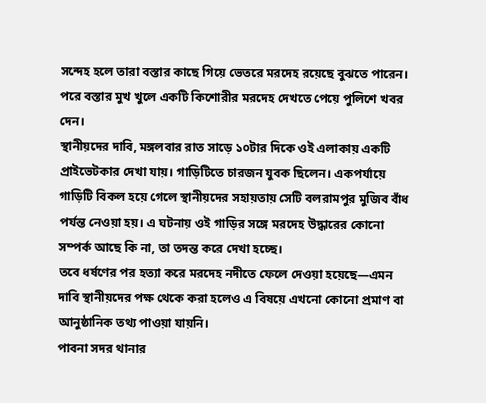সন্দেহ হলে তারা বস্তার কাছে গিয়ে ভেতরে মরদেহ রয়েছে বুঝতে পারেন। পরে বস্তার মুখ খুলে একটি কিশোরীর মরদেহ দেখতে পেয়ে পুলিশে খবর দেন।
স্থানীয়দের দাবি, মঙ্গলবার রাত সাড়ে ১০টার দিকে ওই এলাকায় একটি প্রাইভেটকার দেখা যায়। গাড়িটিতে চারজন যুবক ছিলেন। একপর্যায়ে গাড়িটি বিকল হয়ে গেলে স্থানীয়দের সহায়তায় সেটি বলরামপুর মুজিব বাঁধ পর্যন্ত নেওয়া হয়। এ ঘটনায় ওই গাড়ির সঙ্গে মরদেহ উদ্ধারের কোনো সম্পর্ক আছে কি না, তা তদন্ত করে দেখা হচ্ছে।
তবে ধর্ষণের পর হত্যা করে মরদেহ নদীতে ফেলে দেওয়া হয়েছে—এমন দাবি স্থানীয়দের পক্ষ থেকে করা হলেও এ বিষয়ে এখনো কোনো প্রমাণ বা আনুষ্ঠানিক তথ্য পাওয়া যায়নি।
পাবনা সদর থানার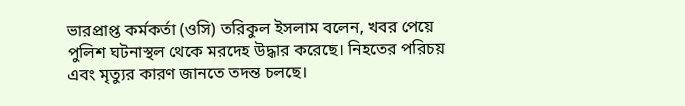ভারপ্রাপ্ত কর্মকর্তা (ওসি) তরিকুল ইসলাম বলেন, খবর পেয়ে পুলিশ ঘটনাস্থল থেকে মরদেহ উদ্ধার করেছে। নিহতের পরিচয় এবং মৃত্যুর কারণ জানতে তদন্ত চলছে।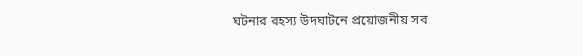ঘটনার রহস্য উদঘাটনে প্রয়োজনীয় সব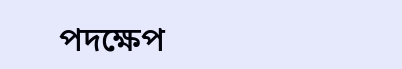পদক্ষেপ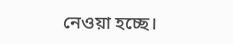নেওয়া হচ্ছে।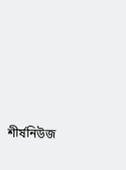শীর্ষনিউজ